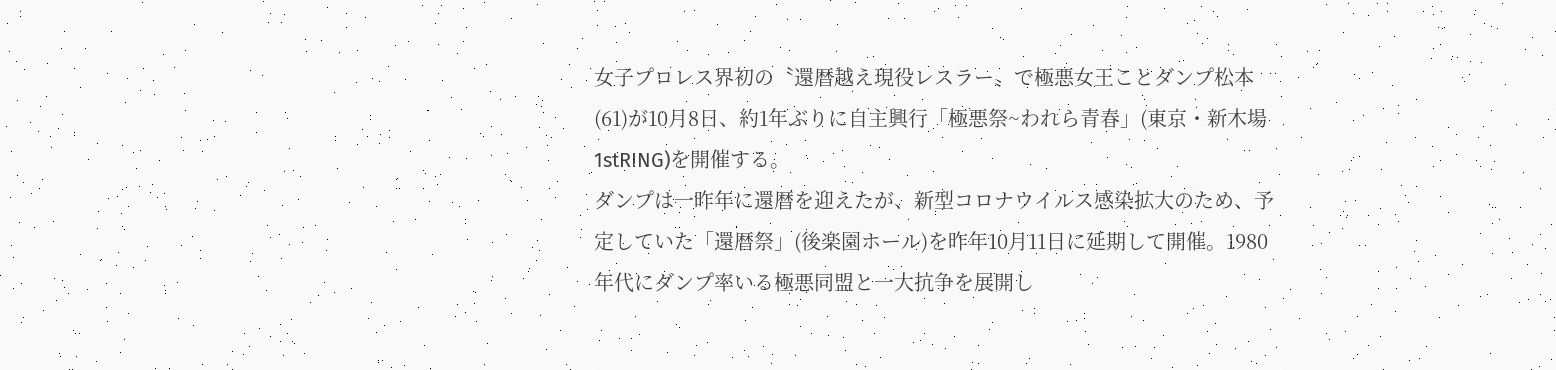女子プロレス界初の〝還暦越え現役レスラー〟で極悪女王ことダンプ松本(61)が10月8日、約1年ぶりに自主興行「極悪祭~われら青春」(東京・新木場1stRING)を開催する。
ダンプは一昨年に還暦を迎えたが、新型コロナウイルス感染拡大のため、予定していた「還暦祭」(後楽園ホール)を昨年10月11日に延期して開催。1980年代にダンプ率いる極悪同盟と一大抗争を展開し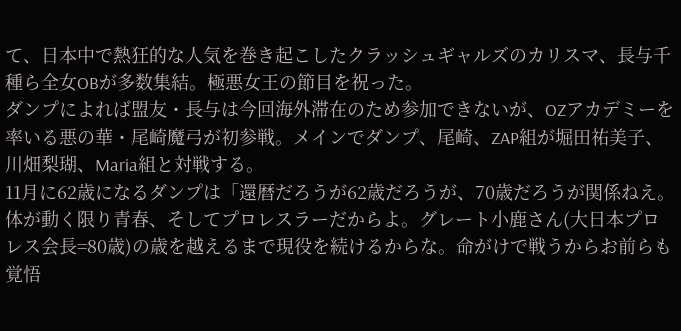て、日本中で熱狂的な人気を巻き起こしたクラッシュギャルズのカリスマ、長与千種ら全女OBが多数集結。極悪女王の節目を祝った。
ダンプによれば盟友・長与は今回海外滞在のため参加できないが、OZアカデミーを率いる悪の華・尾崎魔弓が初参戦。メインでダンプ、尾崎、ZAP組が堀田祐美子、川畑梨瑚、Maria組と対戦する。
11月に62歳になるダンプは「還暦だろうが62歳だろうが、70歳だろうが関係ねえ。体が動く限り青春、そしてプロレスラーだからよ。グレート小鹿さん(大日本プロレス会長=80歳)の歳を越えるまで現役を続けるからな。命がけで戦うからお前らも覚悟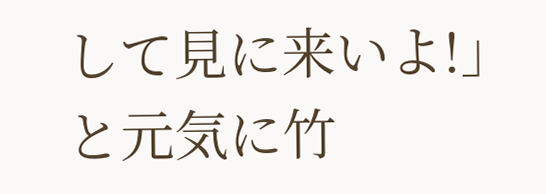して見に来いよ!」と元気に竹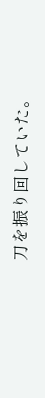刀を振り回していた。